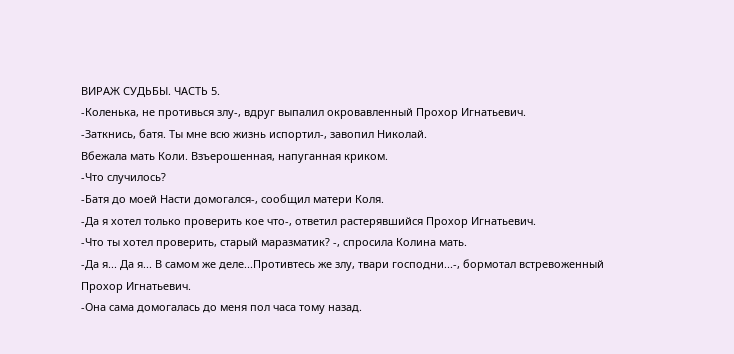ВИРАЖ СУДЬБЫ. ЧАСТЬ 5.
-Коленька, не противься злу-, вдруг выпалил окровавленный Прохор Игнатьевич.
-Заткнись, батя. Ты мне всю жизнь испортил-, завопил Николай.
Вбежала мать Коли. Взъерошенная, напуганная криком.
-Что случилось?
-Батя до моей Насти домогался-, сообщил матери Коля.
-Да я хотел только проверить кое что-, ответил растерявшийся Прохор Игнатьевич.
-Что ты хотел проверить, старый маразматик? -, спросила Колина мать.
-Да я... Да я... В самом же деле...Противтесь же злу, твари господни...-, бормотал встревоженный Прохор Игнатьевич.
-Она сама домогалась до меня пол часа тому назад.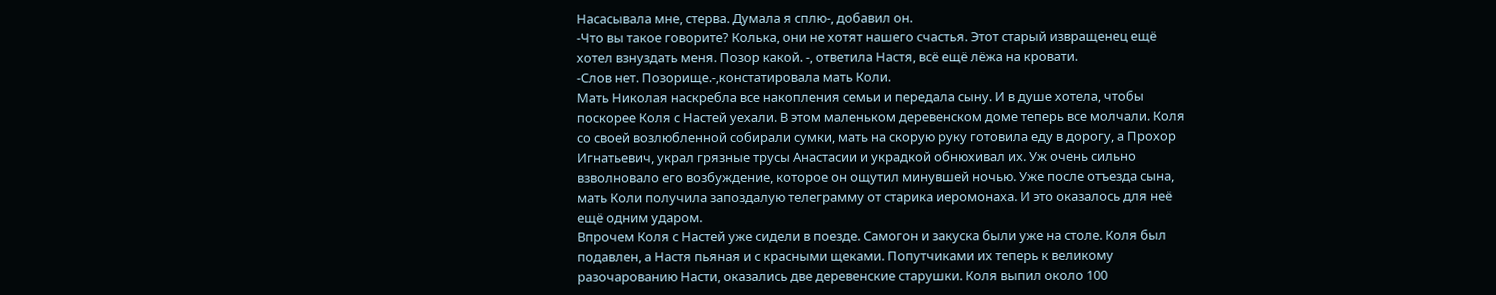Насасывала мне, стерва. Думала я сплю-, добавил он.
-Что вы такое говорите? Колька, они не хотят нашего счастья. Этот старый извращенец ещё хотел взнуздать меня. Позор какой. -, ответила Настя, всё ещё лёжа на кровати.
-Слов нет. Позорище.-,констатировала мать Коли.
Мать Николая наскребла все накопления семьи и передала сыну. И в душе хотела, чтобы поскорее Коля с Настей уехали. В этом маленьком деревенском доме теперь все молчали. Коля со своей возлюбленной собирали сумки, мать на скорую руку готовила еду в дорогу, а Прохор Игнатьевич, украл грязные трусы Анастасии и украдкой обнюхивал их. Уж очень сильно взволновало его возбуждение, которое он ощутил минувшей ночью. Уже после отъезда сына, мать Коли получила запоздалую телеграмму от старика иеромонаха. И это оказалось для неё ещё одним ударом.
Впрочем Коля с Настей уже сидели в поезде. Самогон и закуска были уже на столе. Коля был подавлен, а Настя пьяная и с красными щеками. Попутчиками их теперь к великому разочарованию Насти, оказались две деревенские старушки. Коля выпил около 100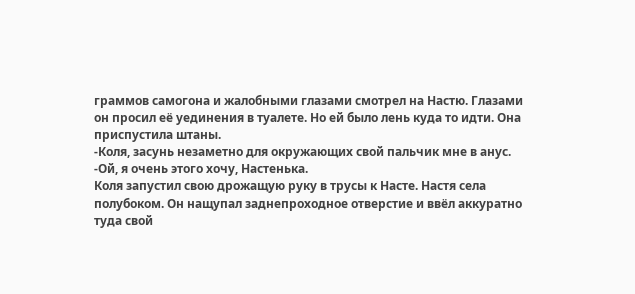граммов самогона и жалобными глазами смотрел на Настю. Глазами он просил её уединения в туалете. Но ей было лень куда то идти. Она приспустила штаны.
-Коля, засунь незаметно для окружающих свой пальчик мне в анус.
-Ой, я очень этого хочу, Настенька.
Коля запустил свою дрожащую руку в трусы к Насте. Настя села полубоком. Он нащупал заднепроходное отверстие и ввёл аккуратно туда свой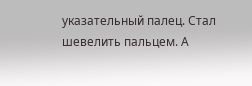указательный палец. Стал шевелить пальцем. А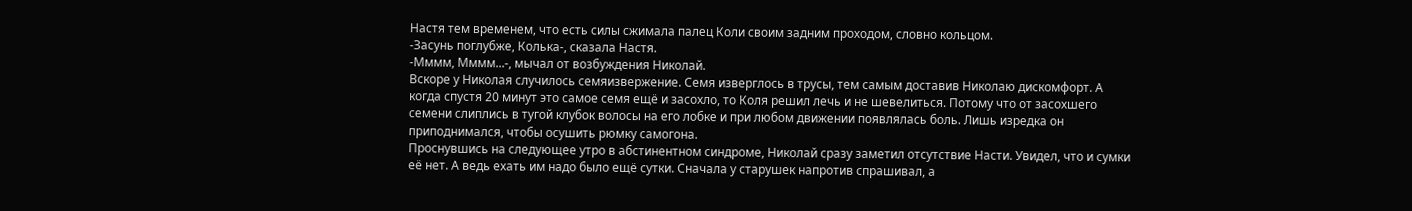Настя тем временем, что есть силы сжимала палец Коли своим задним проходом, словно кольцом.
-Засунь поглубже, Колька-, сказала Настя.
-Мммм, Мммм...-, мычал от возбуждения Николай.
Вскоре у Николая случилось семяизвержение. Семя изверглось в трусы, тем самым доставив Николаю дискомфорт. А когда спустя 20 минут это самое семя ещё и засохло, то Коля решил лечь и не шевелиться. Потому что от засохшего семени слиплись в тугой клубок волосы на его лобке и при любом движении появлялась боль. Лишь изредка он приподнимался, чтобы осушить рюмку самогона.
Проснувшись на следующее утро в абстинентном синдроме, Николай сразу заметил отсутствие Насти. Увидел, что и сумки её нет. А ведь ехать им надо было ещё сутки. Сначала у старушек напротив спрашивал, а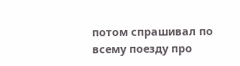потом спрашивал по всему поезду про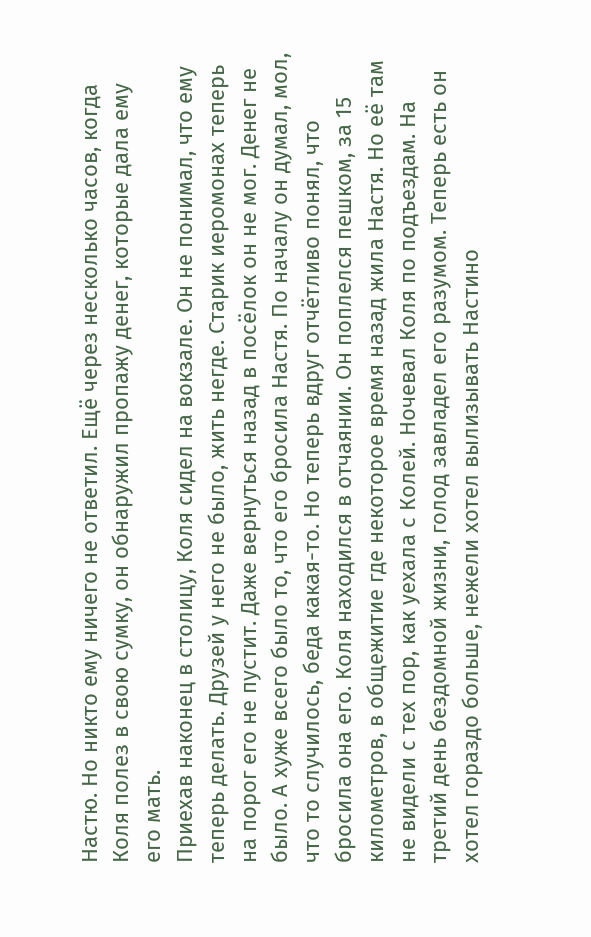Настю. Но никто ему ничего не ответил. Ещё через несколько часов, когда Коля полез в свою сумку, он обнаружил пропажу денег, которые дала ему его мать.
Приехав наконец в столицу, Коля сидел на вокзале. Он не понимал, что ему теперь делать. Друзей у него не было, жить негде. Старик иеромонах теперь на порог его не пустит. Даже вернуться назад в посёлок он не мог. Денег не было. А хуже всего было то, что его бросила Настя. По началу он думал, мол, что то случилось, беда какая-то. Но теперь вдруг отчётливо понял, что бросила она его. Коля находился в отчаянии. Он поплелся пешком, за 15 километров, в общежитие где некоторое время назад жила Настя. Но её там не видели с тех пор, как уехала с Колей. Ночевал Коля по подъездам. На третий день бездомной жизни, голод завладел его разумом. Теперь есть он хотел гораздо больше, нежели хотел вылизывать Настино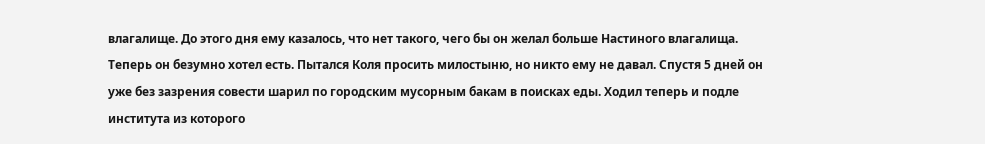влагалище. До этого дня ему казалось, что нет такого, чего бы он желал больше Настиного влагалища. Теперь он безумно хотел есть. Пытался Коля просить милостыню, но никто ему не давал. Спустя 5 дней он уже без зазрения совести шарил по городским мусорным бакам в поисках еды. Ходил теперь и подле института из которого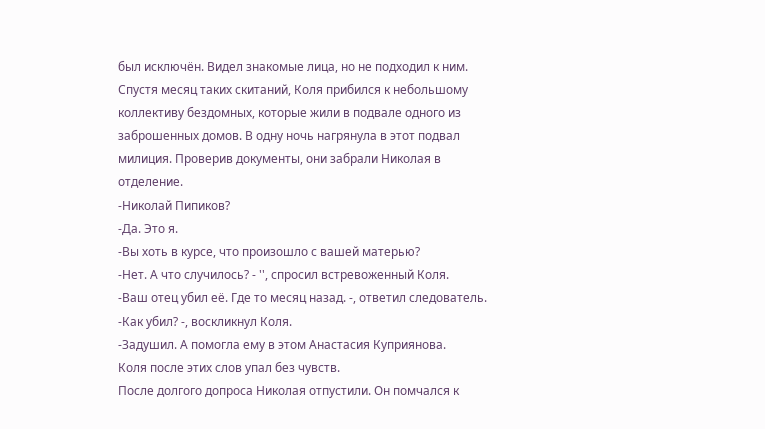был исключён. Видел знакомые лица, но не подходил к ним. Спустя месяц таких скитаний, Коля прибился к небольшому коллективу бездомных, которые жили в подвале одного из заброшенных домов. В одну ночь нагрянула в этот подвал милиция. Проверив документы, они забрали Николая в отделение.
-Николай Пипиков?
-Да. Это я.
-Вы хоть в курсе, что произошло с вашей матерью?
-Нет. А что случилось? - '', спросил встревоженный Коля.
-Ваш отец убил её. Где то месяц назад. -, ответил следователь.
-Как убил? -, воскликнул Коля.
-Задушил. А помогла ему в этом Анастасия Куприянова.
Коля после этих слов упал без чувств.
После долгого допроса Николая отпустили. Он помчался к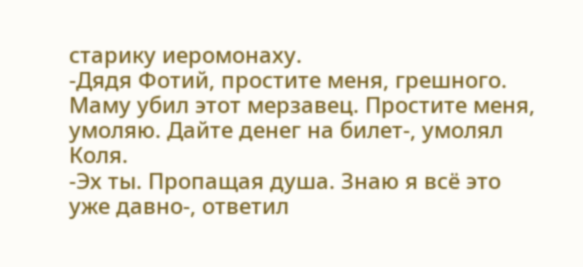старику иеромонаху.
-Дядя Фотий, простите меня, грешного. Маму убил этот мерзавец. Простите меня, умоляю. Дайте денег на билет-, умолял Коля.
-Эх ты. Пропащая душа. Знаю я всё это уже давно-, ответил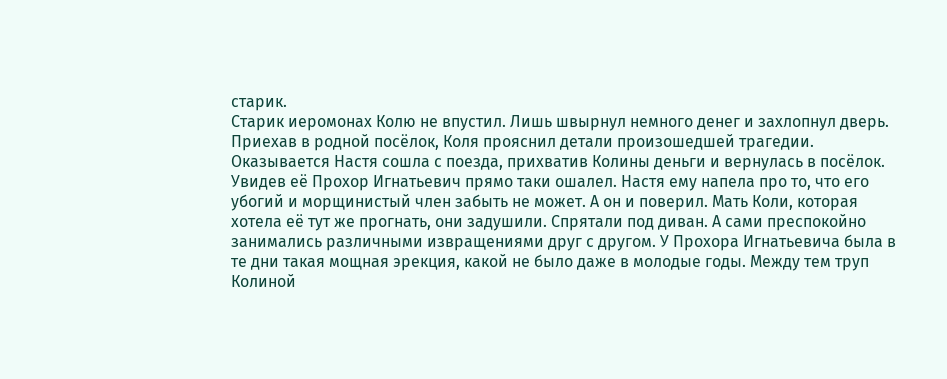старик.
Старик иеромонах Колю не впустил. Лишь швырнул немного денег и захлопнул дверь.
Приехав в родной посёлок, Коля прояснил детали произошедшей трагедии. Оказывается Настя сошла с поезда, прихватив Колины деньги и вернулась в посёлок. Увидев её Прохор Игнатьевич прямо таки ошалел. Настя ему напела про то, что его убогий и морщинистый член забыть не может. А он и поверил. Мать Коли, которая хотела её тут же прогнать, они задушили. Спрятали под диван. А сами преспокойно занимались различными извращениями друг с другом. У Прохора Игнатьевича была в те дни такая мощная эрекция, какой не было даже в молодые годы. Между тем труп Колиной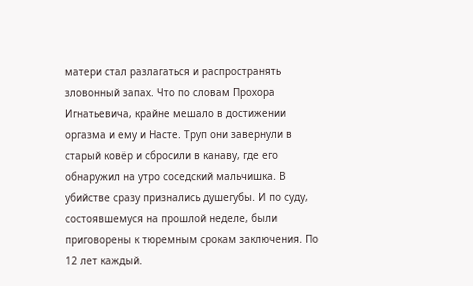матери стал разлагаться и распространять зловонный запах. Что по словам Прохора Игнатьевича, крайне мешало в достижении оргазма и ему и Насте. Труп они завернули в старый ковёр и сбросили в канаву, где его обнаружил на утро соседский мальчишка. В убийстве сразу признались душегубы. И по суду, состоявшемуся на прошлой неделе, были приговорены к тюремным срокам заключения. По 12 лет каждый.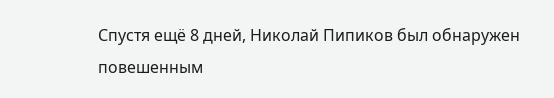Спустя ещё 8 дней, Николай Пипиков был обнаружен повешенным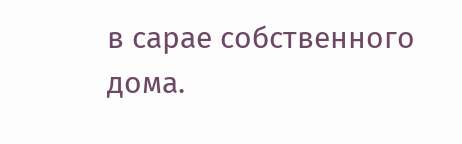в сарае собственного дома.